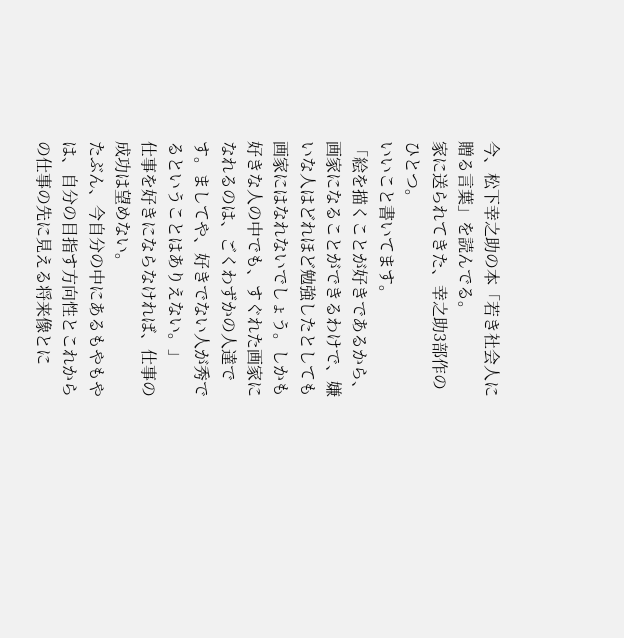今、松下幸之助の本「若き社会人に贈る言葉」を読んでる。
家に送られてきた、幸之助3部作のひとつ。
いいこと書いてます。
「絵を描くことが好きであるから、画家になることができるわけで、嫌いな人はどれほど勉強したとしても画家にはなれないでしょう。しかも好きな人の中でも、すぐれた画家になれるのは、ごくわずかの人達です。ましてや、好きでない人が秀でるということはありえない。」
仕事を好きにならなければ、仕事の成功は望めない。
たぶん、今自分の中にあるもやもやは、自分の目指す方向性とこれからの仕事の先に見える将来像とに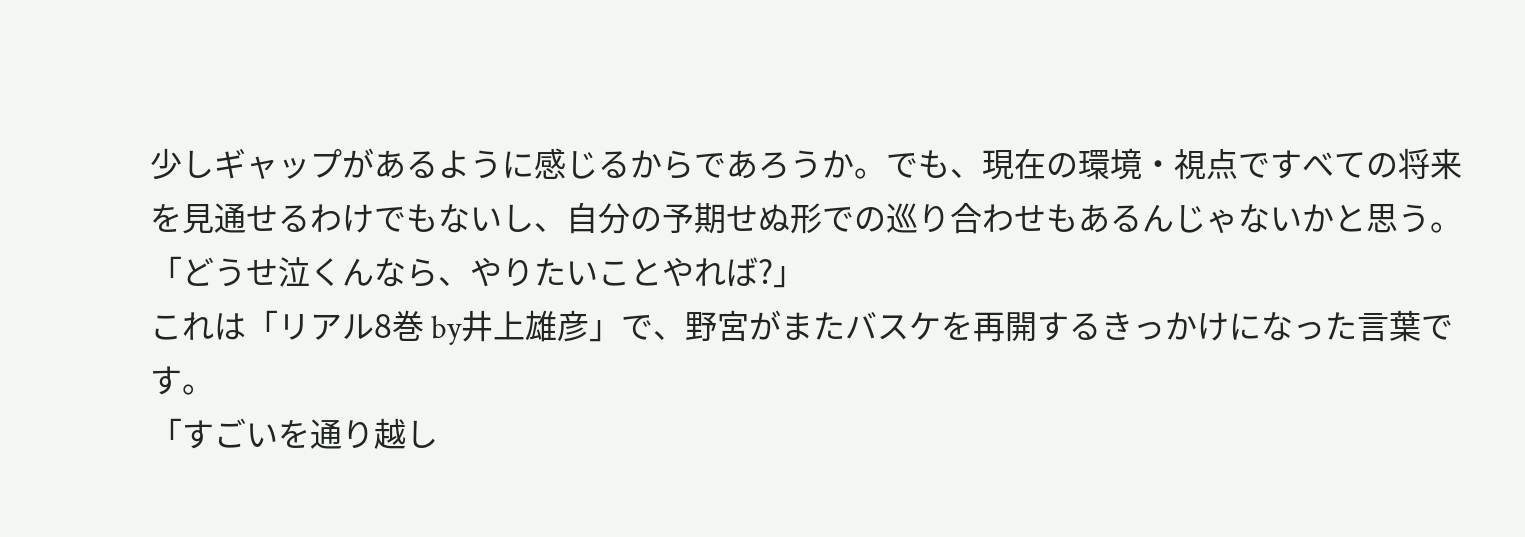少しギャップがあるように感じるからであろうか。でも、現在の環境・視点ですべての将来を見通せるわけでもないし、自分の予期せぬ形での巡り合わせもあるんじゃないかと思う。
「どうせ泣くんなら、やりたいことやれば?」
これは「リアル8巻 by井上雄彦」で、野宮がまたバスケを再開するきっかけになった言葉です。
「すごいを通り越し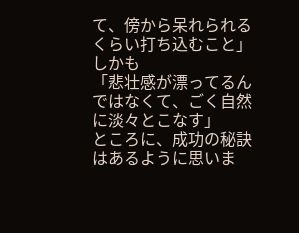て、傍から呆れられるくらい打ち込むこと」
しかも
「悲壮感が漂ってるんではなくて、ごく自然に淡々とこなす」
ところに、成功の秘訣はあるように思いま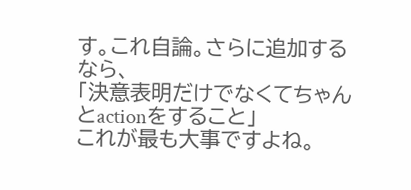す。これ自論。さらに追加するなら、
「決意表明だけでなくてちゃんとactionをすること」
これが最も大事ですよね。